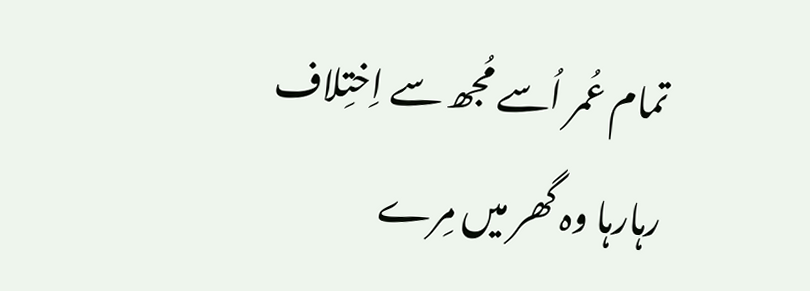تمام عُمر اُسے مُجھ سے اِختِلاف رہارہا وہ گھر میں مِرے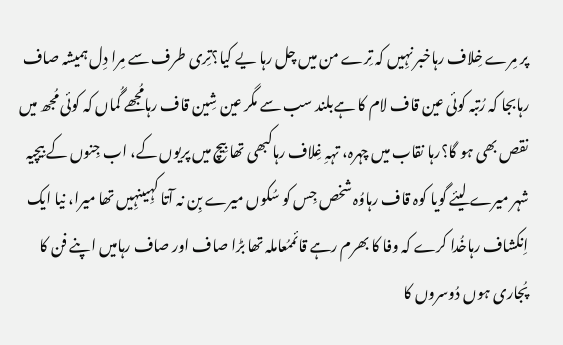پر مِرے خِلاف رہاخبر نہِیں کہ تِرے من میں چل رہا یے کیا؟تِری طرف سے مِرا دِل ہمیشہ صاف رہابجا کہ رُتبہ کوئی عین قاف لام کا ہےبلند سب سے مگر عین شِین قاف رہامُجھے گُماں کہ کوئی مُجھ میں نقص بھی ہو گا؟رہا نقاب میں چہرہ، تہہِ غِلاف رہاکبھی تھا بِیچ میں پریوں کے، اب جِنوں کے بِیچیہ شہر میرے لیئے گویا کوہ قاف رہاوُہ شخص جِس کو سُکوں میرے بِن نہ آتا کہِیںنہِیں تھا میرا، نیا ایک اِنکشاف رہاخُدا کرے کہ وفا کا بھرم رہے قائممُعاملہ تھا بڑا صاف اور صاف رہامیں اپنے فن کا پُجاری ہوں دُوسروں کا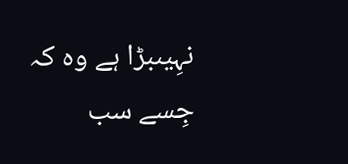نہِیںبڑا ہے وہ کہ جِسے سب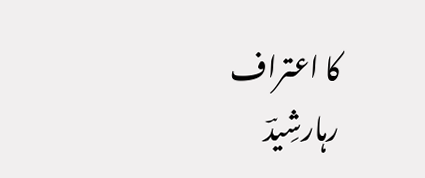کا اعتراف رہارشِیدؔ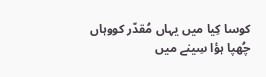کوسا کِیا میں یہاں مُقدّر کووہاں چُھپا ہؤا سِینے میں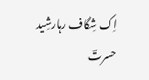اِک شِگاف رہارشِید حسرتؔ